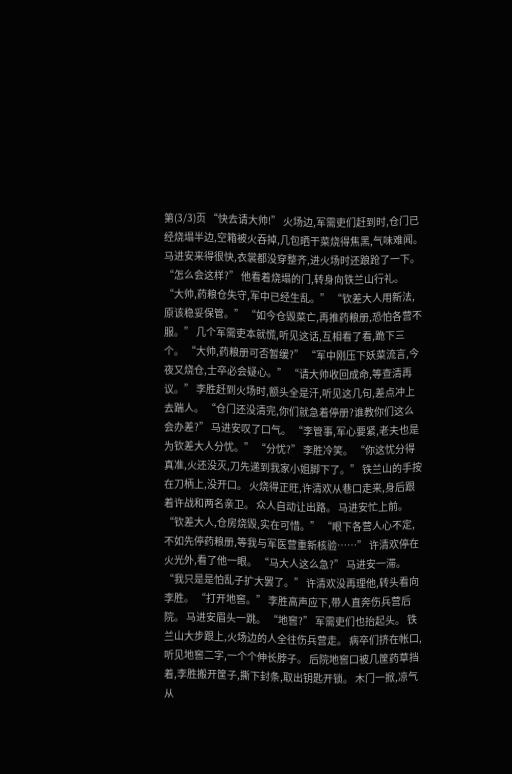第(3/3)页 “快去请大帅!” 火场边,军需吏们赶到时,仓门已经烧塌半边,空箱被火吞掉,几包晒干菜烧得焦黑,气味难闻。 马进安来得很快,衣裳都没穿整齐,进火场时还踉跄了一下。 “怎么会这样?” 他看着烧塌的门,转身向铁兰山行礼。 “大帅,药粮仓失守,军中已经生乱。” “钦差大人用新法,原该稳妥保管。” “如今仓毁菜亡,再推药粮册,恐怕各营不服。” 几个军需吏本就慌,听见这话,互相看了看,跪下三个。 “大帅,药粮册可否暂缓?” “军中刚压下妖菜流言,今夜又烧仓,士卒必会疑心。” “请大帅收回成命,等查清再议。” 李胜赶到火场时,额头全是汗,听见这几句,差点冲上去踹人。 “仓门还没清完,你们就急着停册?谁教你们这么会办差?” 马进安叹了口气。 “李管事,军心要紧,老夫也是为钦差大人分忧。” “分忧?” 李胜冷笑。 “你这忧分得真准,火还没灭,刀先递到我家小姐脚下了。” 铁兰山的手按在刀柄上,没开口。 火烧得正旺,许清欢从巷口走来,身后跟着许战和两名亲卫。 众人自动让出路。 马进安忙上前。 “钦差大人,仓房烧毁,实在可惜。” “眼下各营人心不定,不如先停药粮册,等我与军医营重新核验……” 许清欢停在火光外,看了他一眼。 “马大人这么急?” 马进安一滞。 “我只是是怕乱子扩大罢了。” 许清欢没再理他,转头看向李胜。 “打开地窖。” 李胜高声应下,带人直奔伤兵营后院。 马进安眉头一跳。 “地窖?” 军需吏们也抬起头。 铁兰山大步跟上,火场边的人全往伤兵营走。 病卒们挤在帐口,听见地窖二字,一个个伸长脖子。 后院地窖口被几筐药草挡着,李胜搬开筐子,撕下封条,取出钥匙开锁。 木门一掀,凉气从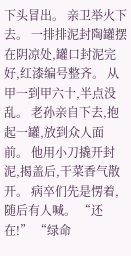下头冒出。 亲卫举火下去。 一排排泥封陶罐摆在阴凉处,罐口封泥完好,红漆编号整齐。 从甲一到甲六十,半点没乱。 老孙亲自下去,抱起一罐,放到众人面前。 他用小刀撬开封泥,揭盖后,干菜香气散开。 病卒们先是愣着,随后有人喊。 “还在!” “绿命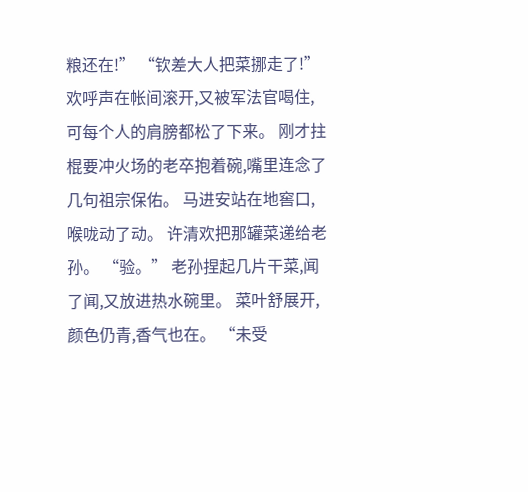粮还在!” “钦差大人把菜挪走了!” 欢呼声在帐间滚开,又被军法官喝住,可每个人的肩膀都松了下来。 刚才拄棍要冲火场的老卒抱着碗,嘴里连念了几句祖宗保佑。 马进安站在地窖口,喉咙动了动。 许清欢把那罐菜递给老孙。 “验。” 老孙捏起几片干菜,闻了闻,又放进热水碗里。 菜叶舒展开,颜色仍青,香气也在。 “未受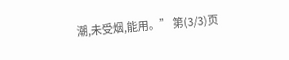潮,未受烟,能用。” 第(3/3)页